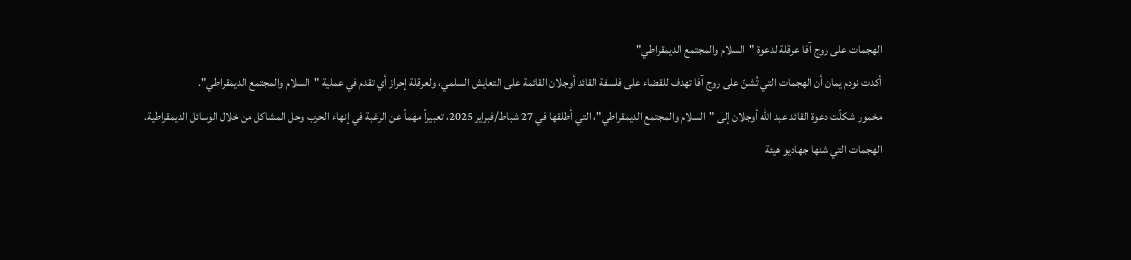الهجمات على روج آفا عرقلة لدعوة "السلام والمجتمع الديمقراطي"
أكدت نودم يمان أن الهجمات التي تُشنّ على روج آفا تهدف للقضاء على فلسفة القائد أوجلان القائمة على التعايش السلمي، ولعرقلة إحراز أي تقدم في عملية "السلام والمجتمع الديمقراطي".
مخمور شكلّت دعوة القائد عبد الله أوجلان إلى "السلام والمجتمع الديمقراطي"، التي أطلقها في 27 شباط/فبراير 2025، تعبيراً مهماً عن الرغبة في إنهاء الحرب وحل المشاكل من خلال الوسائل الديمقراطية.
الهجمات التي شنها جهاديو هيئة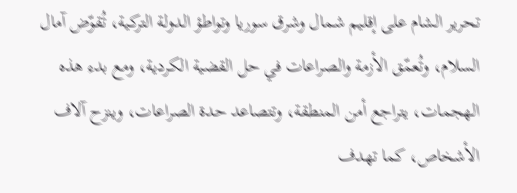تحرير الشام على إقليم شمال وشرق سوريا وتواطؤ الدولة التركية، تُقوّض آمال السلام، وتُعمّق الأزمة والصراعات في حل القضية الكردية، ومع بدء هذه الهجمات، يتراجع أمن المنطقة، وتتصاعد حدة الصراعات، وينزح آلاف الأشخاص، كما تهدف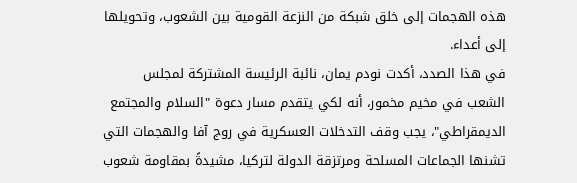هذه الهجمات إلى خلق شبكة من النزعة القومية بين الشعوب، وتحويلها إلى أعداء.
في هذا الصدد، أكدت نودم يمان، نائبة الرئيسة المشتركة لمجلس الشعب في مخيم مخمور، أنه لكي يتقدم مسار دعوة "السلام والمجتمع الديمقراطي"، يجب وقف التدخلات العسكرية في روج آفا والهجمات التي تشنها الجماعات المسلحة ومرتزقة الدولة لتركيا، مشيدةً بمقاومة شعوب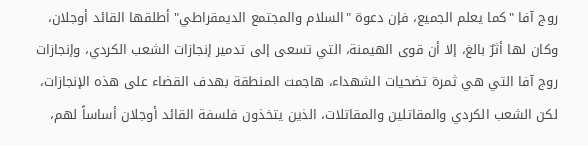روج آفا "كما يعلم الجميع، فإن دعوة "السلام والمجتمع الديمقراطي" أطلقها القائد أوجلان، وكان لها أثرٌ بالغ، إلا أن قوى الهيمنة، التي تسعى إلى تدمير إنجازات الشعب الكردي، وإنجازات روج آفا التي هي ثمرة تضحيات الشهداء، هاجمت المنطقة بهدف القضاء على هذه الإنجازات، لكن الشعب الكردي والمقاتلين والمقاتلات، الذين يتخذون فلسفة القائد أوجلان أساساً لهم،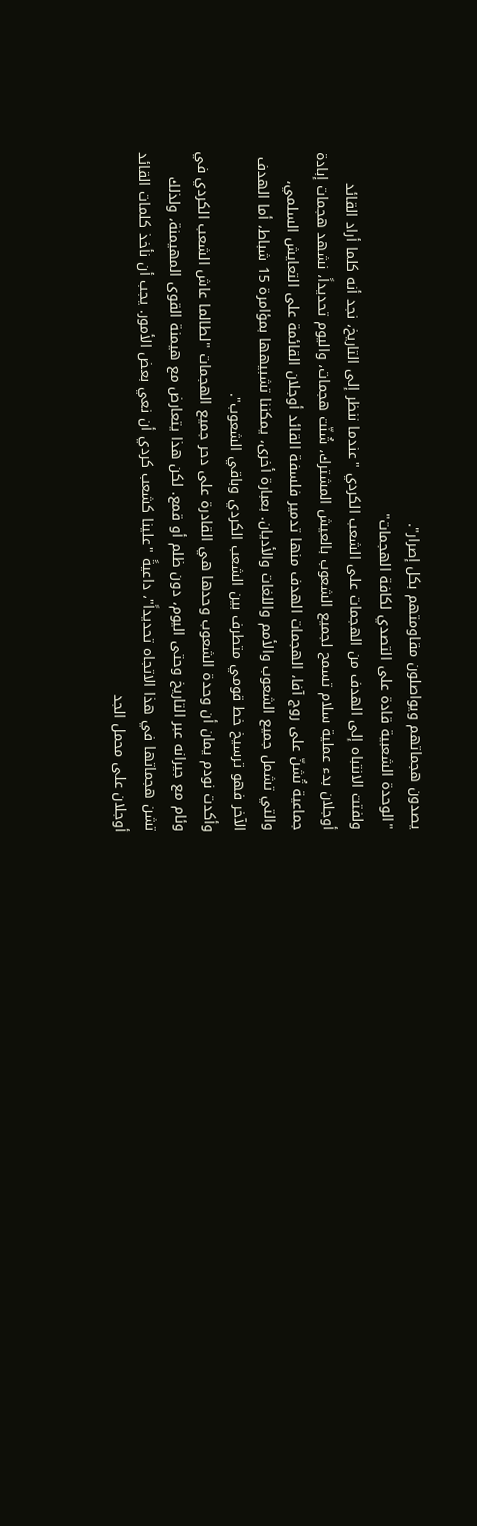يصدون هجماتهم ويواصلون مقاومتهم بكل إصرار".
"الوحدة الشعبية قادة على التصدي لكافة الهجمات"
ولفتت الانتباه إلى الهدف من الهجمات على الشعب الكردي "عندما ننظر إلى التاريخ، نجد أنه كلما أراد القائد أوجلان بدء عملية سلام تسمح لجميع الشعوب بالعيش المشترك، شُنّت هجمات، واليوم تحديداً، نشهد هجمات إبادة جماعية تُشنّ على روج آفا، الهجمات الهدف منها تدمير فلسفة القائد أوجلان القائمة على التعايش السلمي، والتي تشمل جميع الشعوب والأمم واللغات والأديان. بعبارة أخرى، يمكننا تشبيهها بمؤامرة 15 شباط، أما الهدف الآخر فهو ترسيخ خط قومي متطرف بين الشعب الكردي وباقي الشعوب".
وأكدت نودم يمان أن وحدة الشعوب وحدها هي القادرة على دحر جميع الهجمات "لطالما عاش الشعب الكردي في وئام مع جيرانه عبر التاريخ وحتى اليوم، دون ظلم أو قمع. لكن هذا يتعارض مع هيمنة القوى المهيمنة، ولذلك تشن هجماتها في هذا الاتجاه تحديداً"، داعيةً "علينا كشعب كردي أن نعي بعض الأمور. يجب أن نأخذ كلمات القائد أوجلان على محمل الجد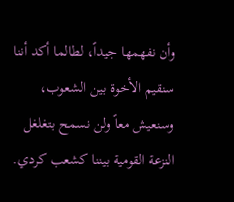وأن نفهمها جيداً، لطالما أكد أننا سنقيم الأخوة بين الشعوب، وسنعيش معاً ولن نسمح بتغلغل النزعة القومية بيننا كشعب كردي.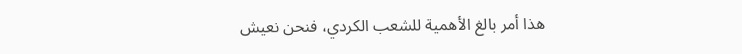هذا أمر بالغ الأهمية للشعب الكردي، فنحن نعيش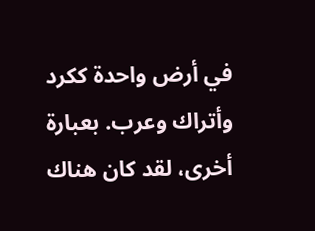في أرض واحدة ككرد وأتراك وعرب. بعبارة أخرى، لقد كان هناك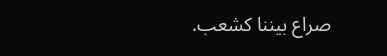صراع بيننا كشعب.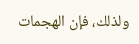ولذلك، فإن الهجمات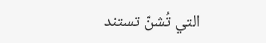التي تُشنّ تستند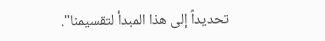تحديداً إلى هذا المبدأ لتقسيمنا".